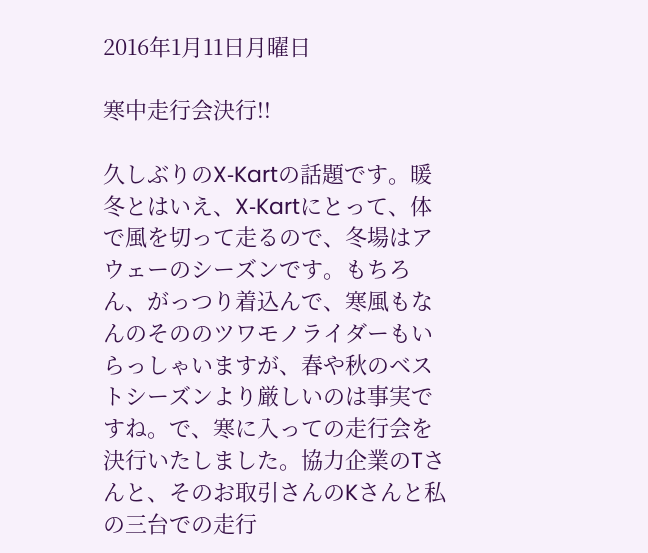2016年1月11日月曜日

寒中走行会決行!!

久しぶりのX‐Kartの話題です。暖冬とはいえ、X‐Kartにとって、体で風を切って走るので、冬場はアウェーのシーズンです。もちろん、がっつり着込んで、寒風もなんのそののツワモノライダーもいらっしゃいますが、春や秋のベストシーズンより厳しいのは事実ですね。で、寒に入っての走行会を決行いたしました。協力企業のTさんと、そのお取引さんのKさんと私の三台での走行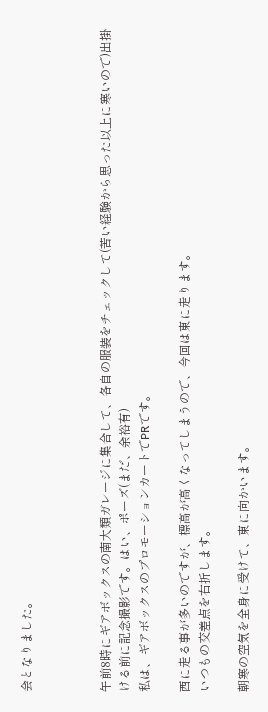会となりました。



午前8時にギアボックスの南大類ガレージに集合して、各自の服装をチェックして(苦い経験から思った以上に寒いので)出掛ける前に記念撮影です。はい、ポーズ(まだ、余裕有)
私は、ギアボックスのプロモーションカートでPRです。

西に走る事が多いのですが、標高が高くなってしまうので、今回は東に走ります。
いつもの交差点を右折します。

朝寒の空気を全身に受けて、東に向かいます。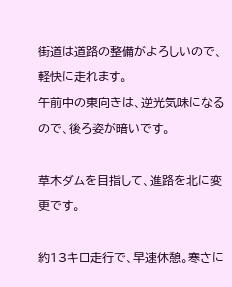街道は道路の整備がよろしいので、軽快に走れます。
午前中の東向きは、逆光気味になるので、後ろ姿が暗いです。

草木ダムを目指して、進路を北に変更です。

約13キロ走行で、早速休憩。寒さに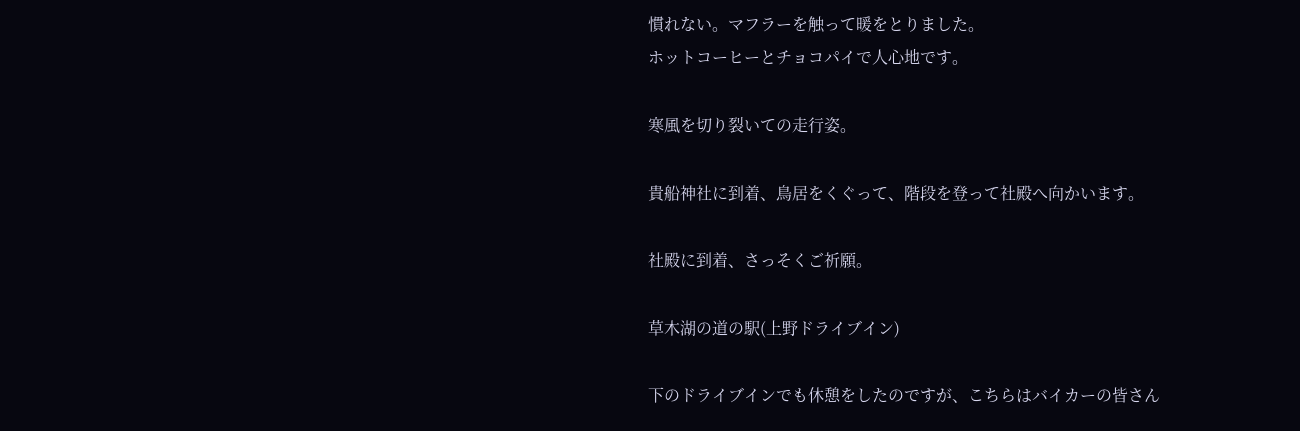慣れない。マフラーを触って暖をとりました。
ホットコーヒーとチョコパイで人心地です。

寒風を切り裂いての走行姿。

貴船神社に到着、鳥居をくぐって、階段を登って社殿へ向かいます。

社殿に到着、さっそくご祈願。

草木湖の道の駅(上野ドライブイン)

下のドライブインでも休憩をしたのですが、こちらはバイカーの皆さん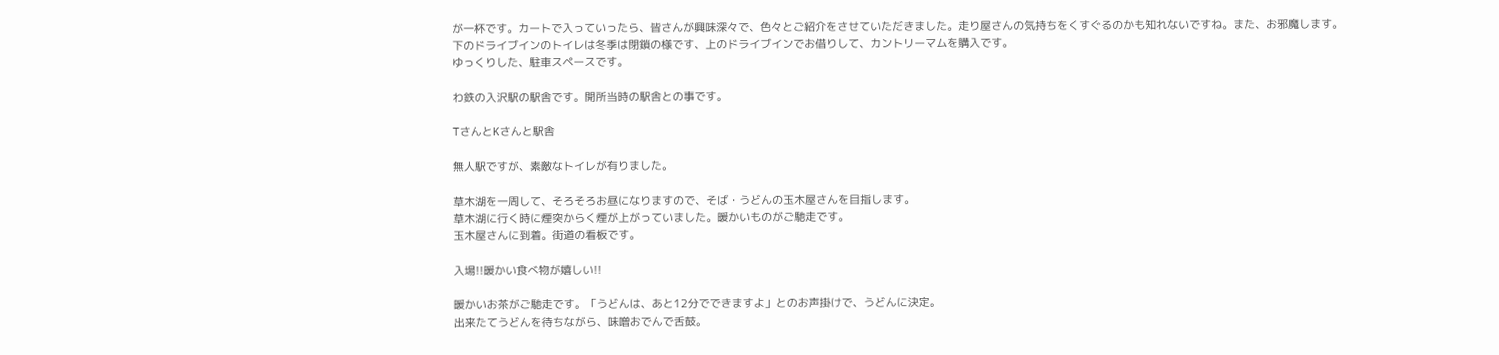が一杯です。カートで入っていったら、皆さんが興味深々で、色々とご紹介をさせていただきました。走り屋さんの気持ちをくすぐるのかも知れないですね。また、お邪魔します。
下のドライブインのトイレは冬季は閉鎖の様です、上のドライブインでお借りして、カントリーマムを購入です。
ゆっくりした、駐車スペースです。

わ鉄の入沢駅の駅舎です。開所当時の駅舎との事です。

TさんとKさんと駅舎

無人駅ですが、素敵なトイレが有りました。

草木湖を一周して、そろそろお昼になりますので、そば・うどんの玉木屋さんを目指します。
草木湖に行く時に煙突からく煙が上がっていました。暖かいものがご馳走です。
玉木屋さんに到着。街道の看板です。

入場!!暖かい食べ物が嬉しい!!

暖かいお茶がご馳走です。「うどんは、あと12分でできますよ」とのお声掛けで、うどんに決定。
出来たてうどんを待ちながら、味噌おでんで舌鼓。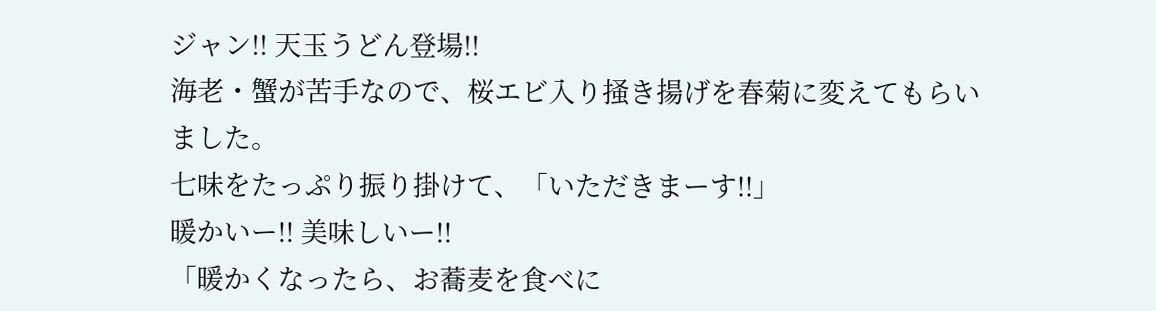ジャン!! 天玉うどん登場!!
海老・蟹が苦手なので、桜エビ入り掻き揚げを春菊に変えてもらいました。
七味をたっぷり振り掛けて、「いただきまーす!!」
暖かいー!! 美味しいー!!
「暖かくなったら、お蕎麦を食べに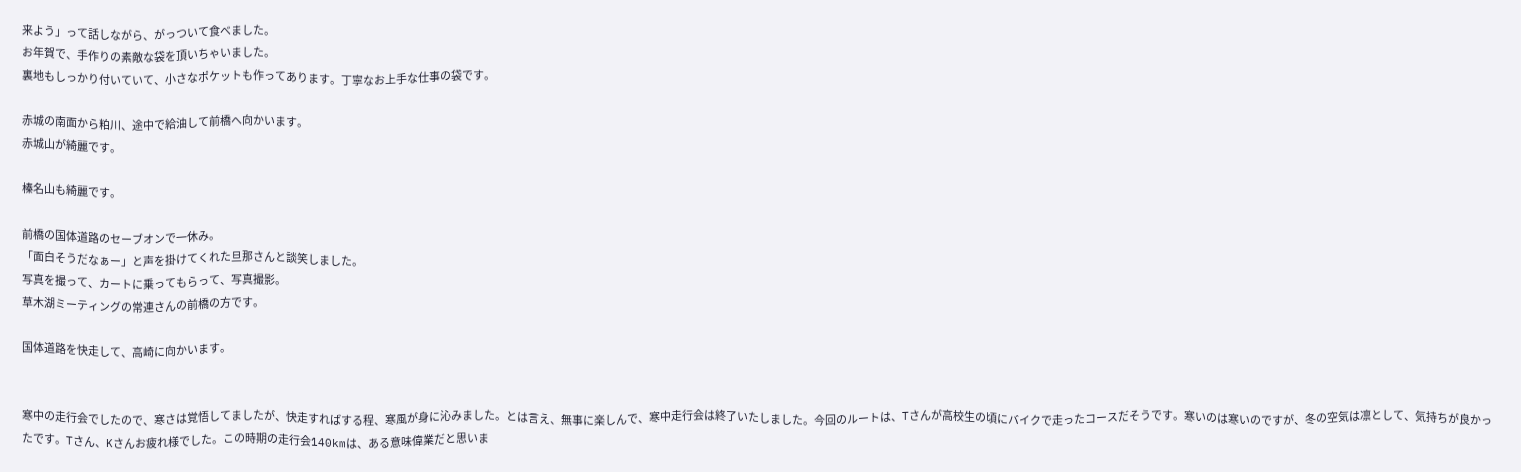来よう」って話しながら、がっついて食べました。
お年賀で、手作りの素敵な袋を頂いちゃいました。
裏地もしっかり付いていて、小さなポケットも作ってあります。丁寧なお上手な仕事の袋です。

赤城の南面から粕川、途中で給油して前橋へ向かいます。
赤城山が綺麗です。

榛名山も綺麗です。

前橋の国体道路のセーブオンで一休み。
「面白そうだなぁー」と声を掛けてくれた旦那さんと談笑しました。
写真を撮って、カートに乗ってもらって、写真撮影。
草木湖ミーティングの常連さんの前橋の方です。

国体道路を快走して、高崎に向かいます。


寒中の走行会でしたので、寒さは覚悟してましたが、快走すればする程、寒風が身に沁みました。とは言え、無事に楽しんで、寒中走行会は終了いたしました。今回のルートは、Tさんが高校生の頃にバイクで走ったコースだそうです。寒いのは寒いのですが、冬の空気は凛として、気持ちが良かったです。Tさん、Kさんお疲れ様でした。この時期の走行会140kmは、ある意味偉業だと思いま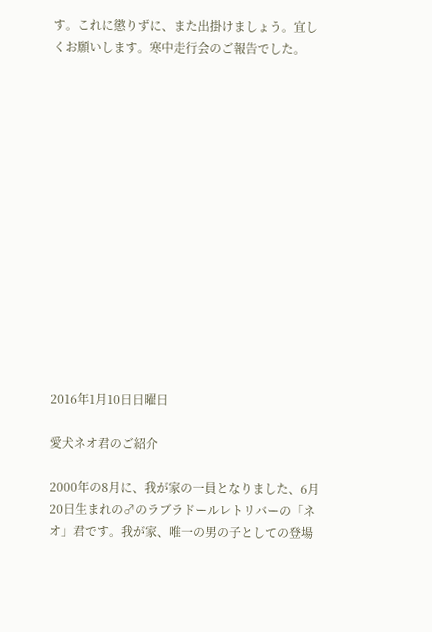す。これに懲りずに、また出掛けましょう。宜しくお願いします。寒中走行会のご報告でした。















2016年1月10日日曜日

愛犬ネオ君のご紹介

2000年の8月に、我が家の一員となりました、6月20日生まれの♂のラブラドールレトリバーの「ネオ」君です。我が家、唯一の男の子としての登場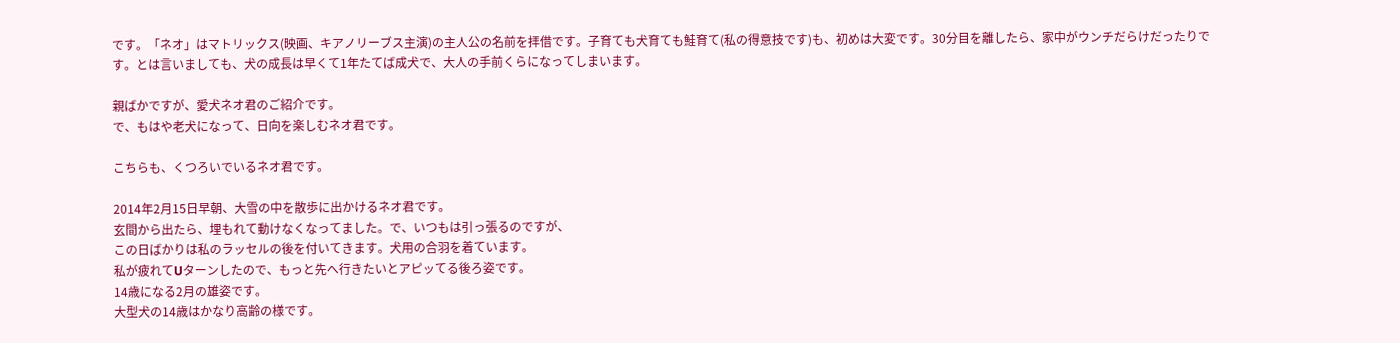です。「ネオ」はマトリックス(映画、キアノリーブス主演)の主人公の名前を拝借です。子育ても犬育ても鮭育て(私の得意技です)も、初めは大変です。30分目を離したら、家中がウンチだらけだったりです。とは言いましても、犬の成長は早くて1年たてば成犬で、大人の手前くらになってしまいます。

親ばかですが、愛犬ネオ君のご紹介です。
で、もはや老犬になって、日向を楽しむネオ君です。

こちらも、くつろいでいるネオ君です。

2014年2月15日早朝、大雪の中を散歩に出かけるネオ君です。
玄間から出たら、埋もれて動けなくなってました。で、いつもは引っ張るのですが、
この日ばかりは私のラッセルの後を付いてきます。犬用の合羽を着ています。
私が疲れてUターンしたので、もっと先へ行きたいとアピッてる後ろ姿です。
14歳になる2月の雄姿です。
大型犬の14歳はかなり高齢の様です。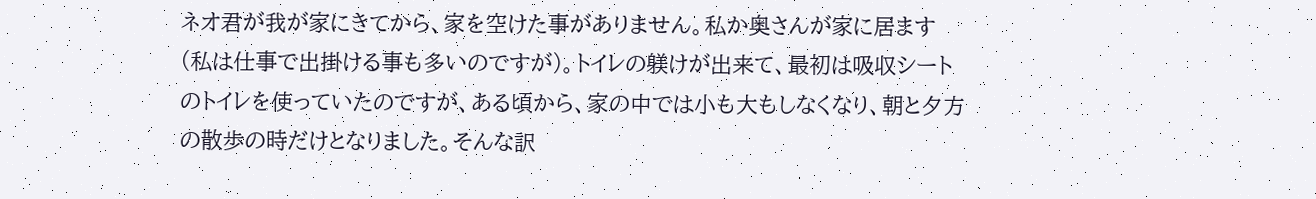ネオ君が我が家にきてから、家を空けた事がありません。私か奥さんが家に居ます(私は仕事で出掛ける事も多いのですが)。トイレの躾けが出来て、最初は吸収シートのトイレを使っていたのですが、ある頃から、家の中では小も大もしなくなり、朝と夕方の散歩の時だけとなりました。そんな訳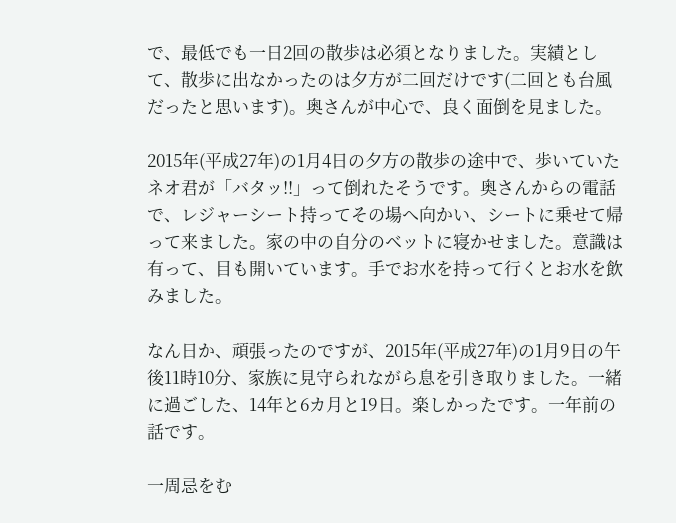で、最低でも一日2回の散歩は必須となりました。実績として、散歩に出なかったのは夕方が二回だけです(二回とも台風だったと思います)。奥さんが中心で、良く面倒を見ました。

2015年(平成27年)の1月4日の夕方の散歩の途中で、歩いていたネオ君が「バタッ!!」って倒れたそうです。奥さんからの電話で、レジャーシート持ってその場へ向かい、シートに乗せて帰って来ました。家の中の自分のベットに寝かせました。意識は有って、目も開いています。手でお水を持って行くとお水を飲みました。

なん日か、頑張ったのですが、2015年(平成27年)の1月9日の午後11時10分、家族に見守られながら息を引き取りました。一緒に過ごした、14年と6カ月と19日。楽しかったです。一年前の話です。

一周忌をむ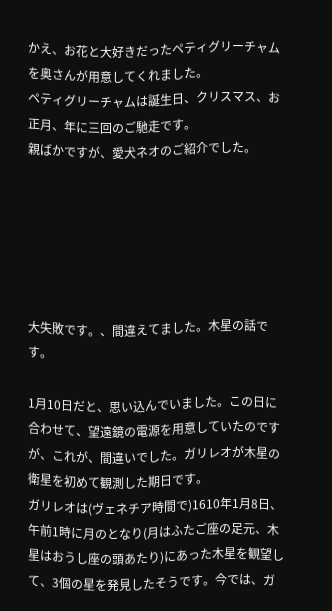かえ、お花と大好きだったペティグリーチャムを奥さんが用意してくれました。
ペティグリーチャムは誕生日、クリスマス、お正月、年に三回のご馳走です。
親ばかですが、愛犬ネオのご紹介でした。






大失敗です。、間違えてました。木星の話です。

1月10日だと、思い込んでいました。この日に合わせて、望遠鏡の電源を用意していたのですが、これが、間違いでした。ガリレオが木星の衛星を初めて観測した期日です。
ガリレオは(ヴェネチア時間で)1610年1月8日、午前1時に月のとなり(月はふたご座の足元、木星はおうし座の頭あたり)にあった木星を観望して、3個の星を発見したそうです。今では、ガ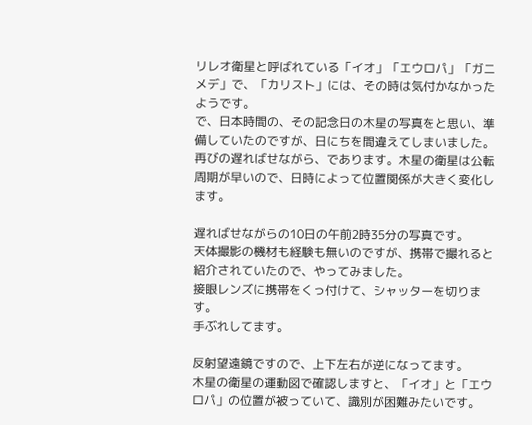リレオ衛星と呼ばれている「イオ」「エウロパ」「ガニメデ」で、「カリスト」には、その時は気付かなかったようです。
で、日本時間の、その記念日の木星の写真をと思い、準備していたのですが、日にちを間違えてしまいました。再びの遅ればせながら、であります。木星の衛星は公転周期が早いので、日時によって位置関係が大きく変化します。

遅ればせながらの10日の午前2時35分の写真です。
天体撮影の機材も経験も無いのですが、携帯で撮れると紹介されていたので、やってみました。
接眼レンズに携帯をくっ付けて、シャッターを切ります。
手ぶれしてます。

反射望遠鏡ですので、上下左右が逆になってます。
木星の衛星の運動図で確認しますと、「イオ」と「エウロパ」の位置が被っていて、識別が困難みたいです。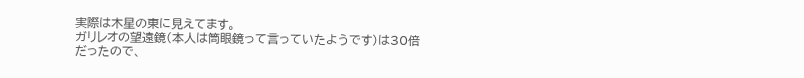実際は木星の東に見えてます。
ガリレオの望遠鏡(本人は筒眼鏡って言っていたようです)は30倍だったので、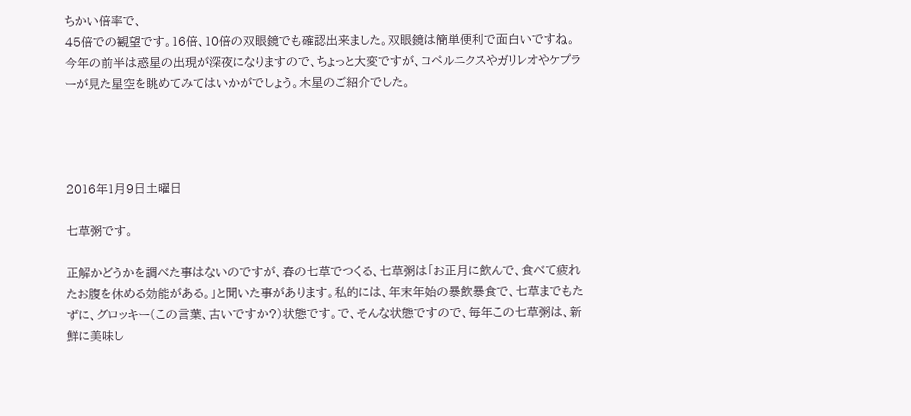ちかい倍率で、
45倍での観望です。16倍、10倍の双眼鏡でも確認出来ました。双眼鏡は簡単便利で面白いですね。今年の前半は惑星の出現が深夜になりますので、ちょっと大変ですが、コペルニクスやガリレオやケプラーが見た星空を眺めてみてはいかがでしょう。木星のご紹介でした。




2016年1月9日土曜日

七草粥です。

正解かどうかを調べた事はないのですが、春の七草でつくる、七草粥は「お正月に飲んで、食べて疲れたお腹を休める効能がある。」と聞いた事があります。私的には、年末年始の暴飲暴食で、七草までもたずに、グロッキー(この言葉、古いですか?)状態です。で、そんな状態ですので、毎年この七草粥は、新鮮に美味し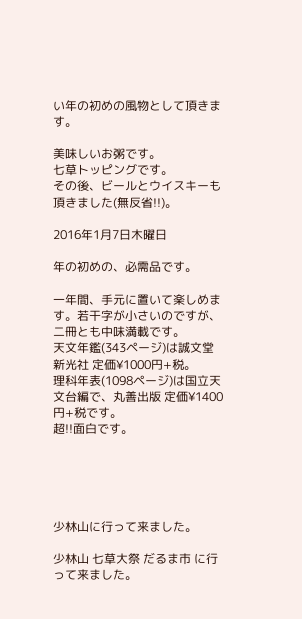い年の初めの風物として頂きます。

美味しいお粥です。
七草トッピングです。
その後、ビールとウイスキーも頂きました(無反省!!)。

2016年1月7日木曜日

年の初めの、必需品です。

一年間、手元に置いて楽しめます。若干字が小さいのですが、二冊とも中味満載です。
天文年鑑(343ページ)は誠文堂新光社 定価¥1000円+税。
理科年表(1098ページ)は国立天文台編で、丸善出版 定価¥1400円+税です。
超!!面白です。





少林山に行って来ました。

少林山 七草大祭 だるま市 に行って来ました。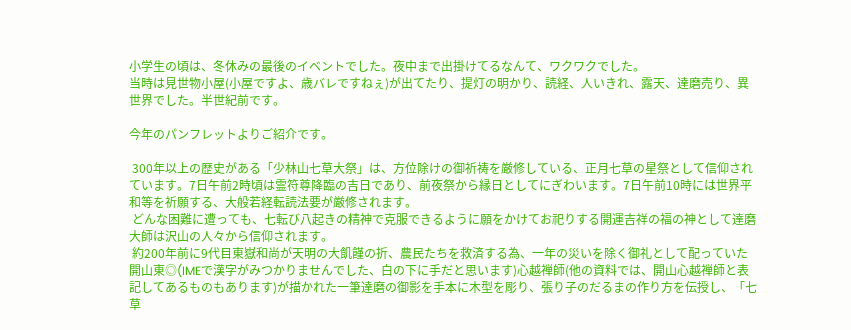小学生の頃は、冬休みの最後のイベントでした。夜中まで出掛けてるなんて、ワクワクでした。
当時は見世物小屋(小屋ですよ、歳バレですねぇ)が出てたり、提灯の明かり、読経、人いきれ、露天、達磨売り、異世界でした。半世紀前です。

今年のパンフレットよりご紹介です。

 300年以上の歴史がある「少林山七草大祭」は、方位除けの御祈祷を厳修している、正月七草の星祭として信仰されています。7日午前2時頃は霊符尊降臨の吉日であり、前夜祭から縁日としてにぎわいます。7日午前10時には世界平和等を祈願する、大般若経転読法要が厳修されます。
 どんな困難に遭っても、七転び八起きの精神で克服できるように願をかけてお祀りする開運吉祥の福の神として達磨大師は沢山の人々から信仰されます。
 約200年前に9代目東嶽和尚が天明の大飢饉の折、農民たちを救済する為、一年の災いを除く御礼として配っていた開山東◎(IMEで漢字がみつかりませんでした、白の下に手だと思います)心越禅師(他の資料では、開山心越禅師と表記してあるものもあります)が描かれた一筆達磨の御影を手本に木型を彫り、張り子のだるまの作り方を伝授し、「七草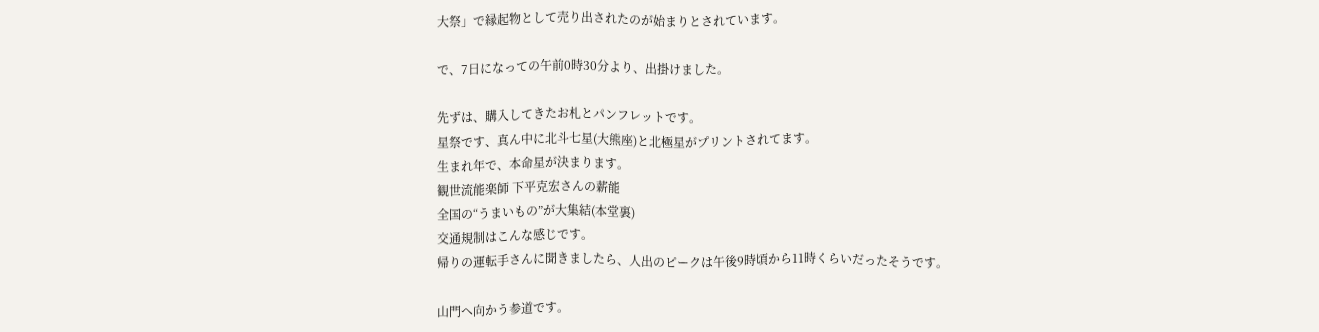大祭」で縁起物として売り出されたのが始まりとされています。

で、7日になっての午前0時30分より、出掛けました。

先ずは、購入してきたお札とパンフレットです。
星祭です、真ん中に北斗七星(大熊座)と北極星がプリントされてます。
生まれ年で、本命星が決まります。
観世流能楽師 下平克宏さんの薪能
全国の“うまいもの”が大集結(本堂裏)
交通規制はこんな感じです。
帰りの運転手さんに聞きましたら、人出のピークは午後9時頃から11時くらいだったそうです。

山門へ向かう参道です。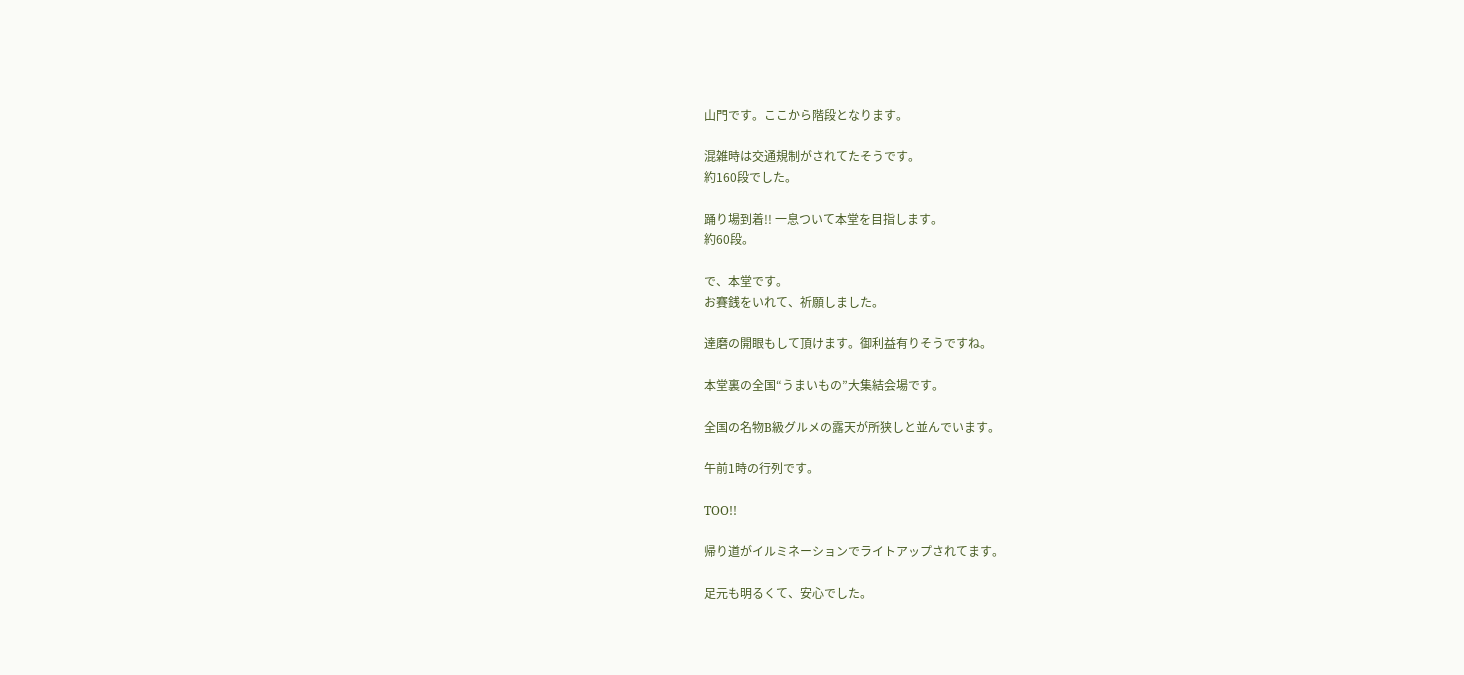山門です。ここから階段となります。

混雑時は交通規制がされてたそうです。
約160段でした。

踊り場到着!! 一息ついて本堂を目指します。
約60段。

で、本堂です。
お賽銭をいれて、祈願しました。

達磨の開眼もして頂けます。御利益有りそうですね。

本堂裏の全国“うまいもの”大集結会場です。

全国の名物B級グルメの露天が所狭しと並んでいます。

午前1時の行列です。

TOO!!

帰り道がイルミネーションでライトアップされてます。

足元も明るくて、安心でした。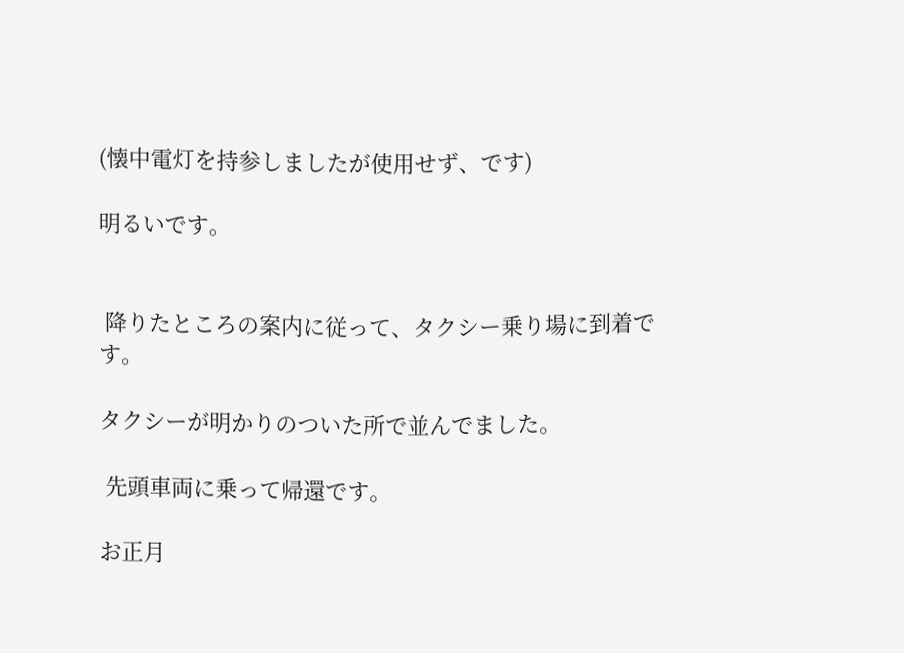(懐中電灯を持参しましたが使用せず、です)

明るいです。


 降りたところの案内に従って、タクシー乗り場に到着です。

タクシーが明かりのついた所で並んでました。

 先頭車両に乗って帰還です。

お正月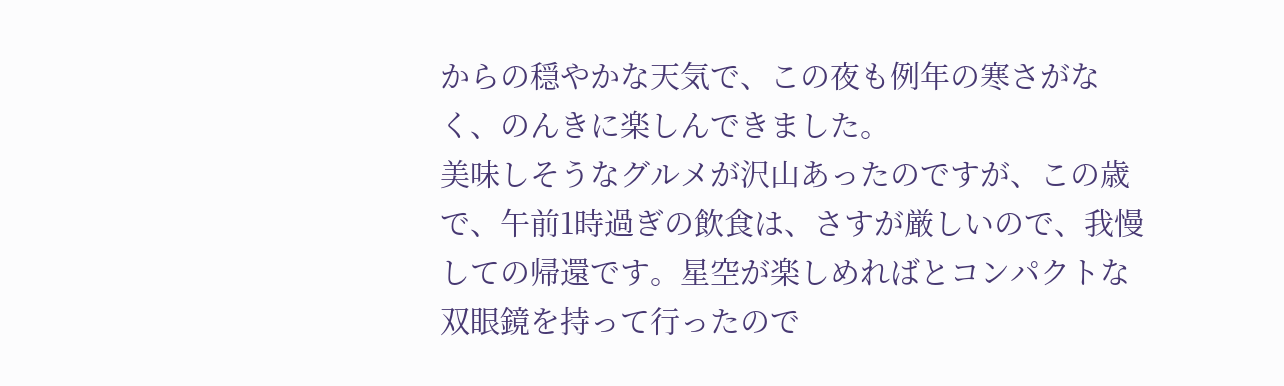からの穏やかな天気で、この夜も例年の寒さがなく、のんきに楽しんできました。
美味しそうなグルメが沢山あったのですが、この歳で、午前1時過ぎの飲食は、さすが厳しいので、我慢しての帰還です。星空が楽しめればとコンパクトな双眼鏡を持って行ったので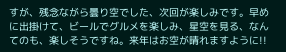すが、残念ながら曇り空でした、次回が楽しみです。早めに出掛けて、ビールでグルメを楽しみ、星空を見る、なんてのも、楽しそうですね。来年はお空が晴れますように!!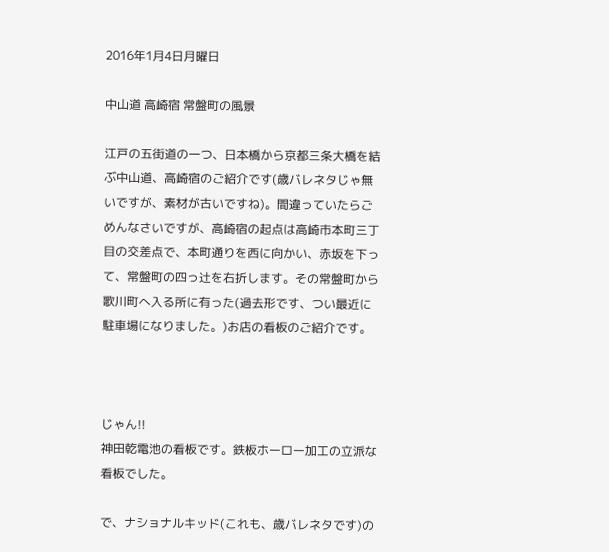2016年1月4日月曜日

中山道 高崎宿 常盤町の風景

江戸の五街道の一つ、日本橋から京都三条大橋を結ぶ中山道、高崎宿のご紹介です(歳バレネタじゃ無いですが、素材が古いですね)。間違っていたらごめんなさいですが、高崎宿の起点は高崎市本町三丁目の交差点で、本町通りを西に向かい、赤坂を下って、常盤町の四っ辻を右折します。その常盤町から歌川町へ入る所に有った(過去形です、つい最近に駐車場になりました。)お店の看板のご紹介です。



じゃん!!
神田乾電池の看板です。鉄板ホーロー加工の立派な看板でした。

で、ナショナルキッド(これも、歳バレネタです)の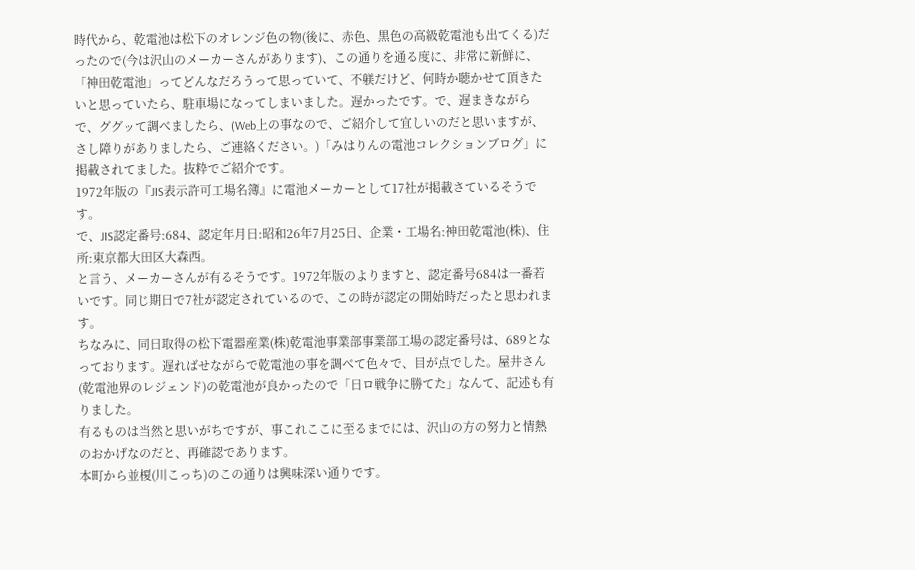時代から、乾電池は松下のオレンジ色の物(後に、赤色、黒色の高級乾電池も出てくる)だったので(今は沢山のメーカーさんがあります)、この通りを通る度に、非常に新鮮に、「神田乾電池」ってどんなだろうって思っていて、不躾だけど、何時か聴かせて頂きたいと思っていたら、駐車場になってしまいました。遅かったです。で、遅まきながらで、ググッて調べましたら、(Web上の事なので、ご紹介して宜しいのだと思いますが、さし障りがありましたら、ご連絡ください。)「みはりんの電池コレクションブログ」に掲載されてました。抜粋でご紹介です。
1972年版の『JIS表示許可工場名簿』に電池メーカーとして17社が掲載さているそうです。
で、JIS認定番号:684、認定年月日:昭和26年7月25日、企業・工場名:神田乾電池(株)、住所:東京都大田区大森西。
と言う、メーカーさんが有るそうです。1972年版のよりますと、認定番号684は一番若いです。同じ期日で7社が認定されているので、この時が認定の開始時だったと思われます。
ちなみに、同日取得の松下電器産業(株)乾電池事業部事業部工場の認定番号は、689となっております。遅ればせながらで乾電池の事を調べて色々で、目が点でした。屋井さん(乾電池界のレジェンド)の乾電池が良かったので「日ロ戦争に勝てた」なんて、記述も有りました。
有るものは当然と思いがちですが、事これここに至るまでには、沢山の方の努力と情熱のおかげなのだと、再確認であります。
本町から並榎(川こっち)のこの通りは興味深い通りです。